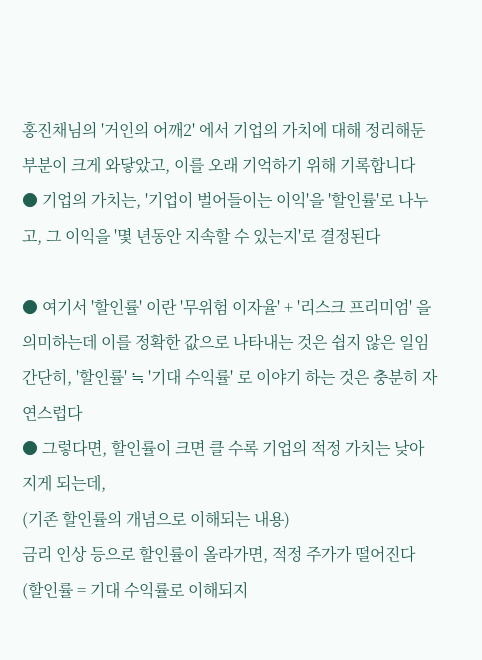홍진채님의 '거인의 어깨2' 에서 기업의 가치에 대해 정리해둔 부분이 크게 와닿았고, 이를 오래 기억하기 위해 기록합니다
● 기업의 가치는, '기업이 벌어들이는 이익'을 '할인률'로 나누고, 그 이익을 '몇 년동안 지속할 수 있는지'로 결정된다

● 여기서 '할인률' 이란 '무위험 이자율' + '리스크 프리미엄' 을 의미하는데 이를 정확한 값으로 나타내는 것은 쉽지 않은 일임
간단히, '할인률' ≒ '기대 수익률' 로 이야기 하는 것은 충분히 자연스럽다
● 그렇다면, 할인률이 크면 클 수록 기업의 적정 가치는 낮아지게 되는데,
(기존 할인률의 개념으로 이해되는 내용)
금리 인상 등으로 할인률이 올라가면, 적정 주가가 떨어진다
(할인률 = 기대 수익률로 이해되지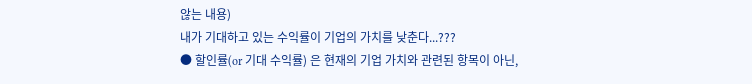않는 내용)
내가 기대하고 있는 수익률이 기업의 가치를 낮춘다...???
● 할인률(or 기대 수익률) 은 현재의 기업 가치와 관련된 항목이 아닌,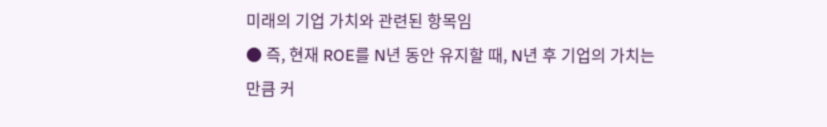미래의 기업 가치와 관련된 항목임
● 즉, 현재 ROE를 N년 동안 유지할 때, N년 후 기업의 가치는
만큼 커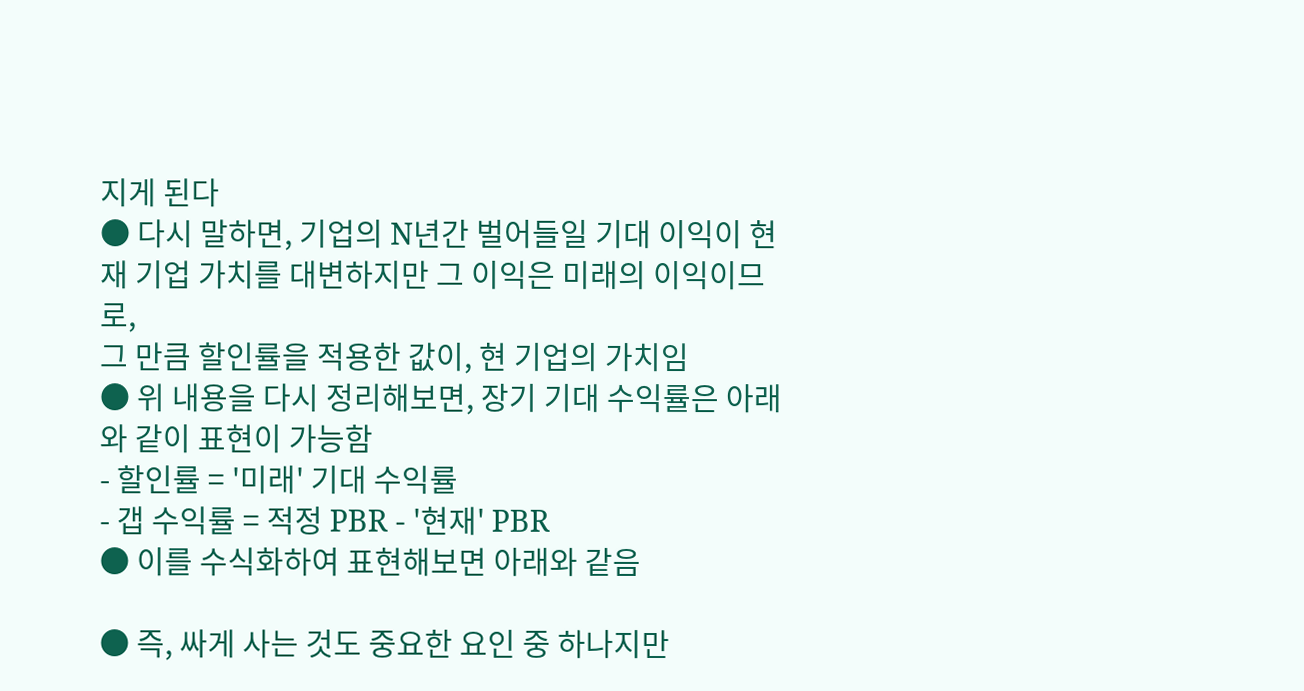지게 된다
● 다시 말하면, 기업의 N년간 벌어들일 기대 이익이 현재 기업 가치를 대변하지만 그 이익은 미래의 이익이므로,
그 만큼 할인률을 적용한 값이, 현 기업의 가치임
● 위 내용을 다시 정리해보면, 장기 기대 수익률은 아래와 같이 표현이 가능함
- 할인률 = '미래' 기대 수익률
- 갭 수익률 = 적정 PBR - '현재' PBR
● 이를 수식화하여 표현해보면 아래와 같음

● 즉, 싸게 사는 것도 중요한 요인 중 하나지만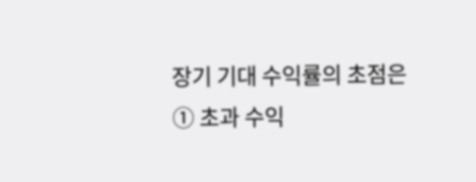장기 기대 수익률의 초점은
① 초과 수익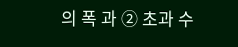의 폭 과 ② 초과 수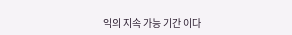익의 지속 가능 기간 이다